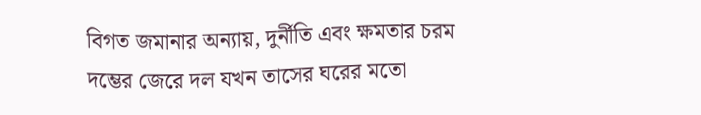বিগত জমানার অন্যায়, দুর্নীতি এবং ক্ষমতার চরম দম্ভের জেরে দল যখন তাসের ঘরের মতো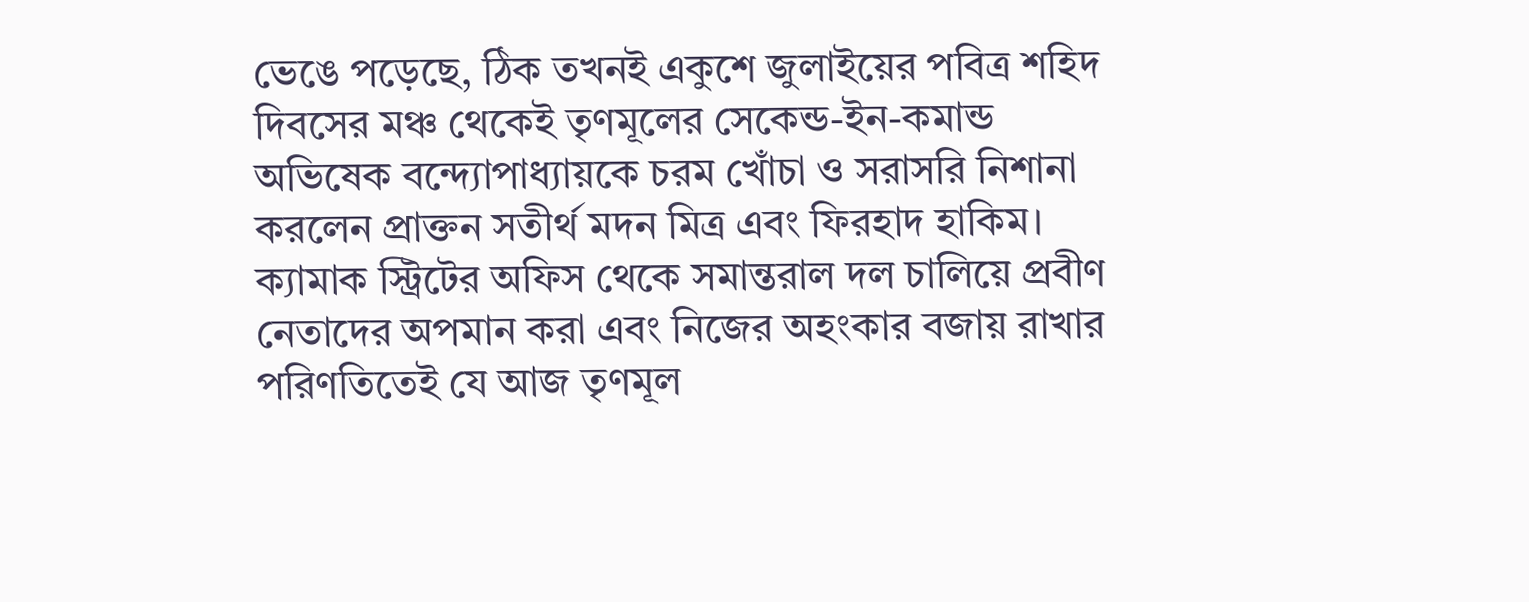ভেঙে পড়েছে, ঠিক তখনই একুশে জুলাইয়ের পবিত্র শহিদ দিবসের মঞ্চ থেকেই তৃণমূলের সেকেন্ড-ইন-কমান্ড অভিষেক বন্দ্যোপাধ্যায়কে চরম খোঁচা ও সরাসরি নিশানা করলেন প্রাক্তন সতীর্থ মদন মিত্র এবং ফিরহাদ হাকিম। ক্যামাক স্ট্রিটের অফিস থেকে সমান্তরাল দল চালিয়ে প্রবীণ নেতাদের অপমান করা এবং নিজের অহংকার বজায় রাখার পরিণতিতেই যে আজ তৃণমূল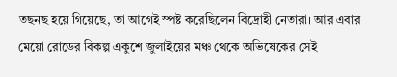তছনছ হয়ে গিয়েছে, তা আগেই স্পষ্ট করেছিলেন বিদ্রোহী নেতারা। আর এবার মেয়ো রোডের বিকল্প একুশে জুলাইয়ের মঞ্চ থেকে অভিষেকের সেই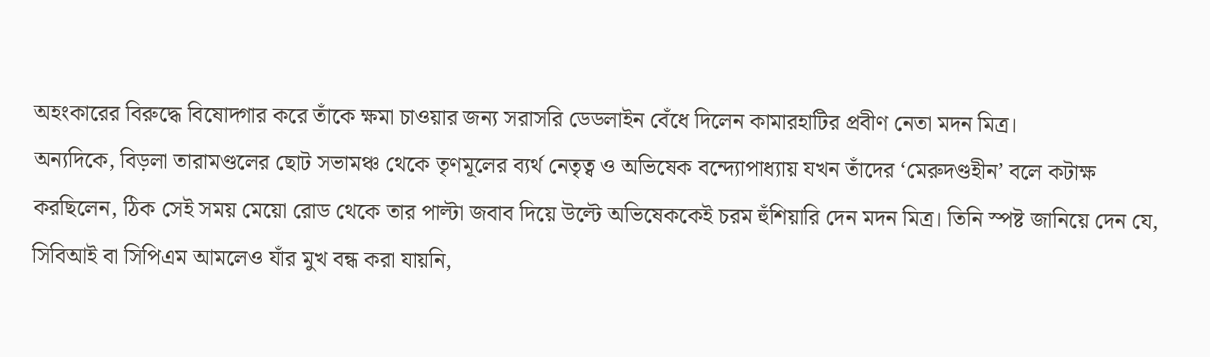অহংকারের বিরুদ্ধে বিষোদ্গার করে তাঁকে ক্ষমা চাওয়ার জন্য সরাসরি ডেডলাইন বেঁধে দিলেন কামারহাটির প্রবীণ নেতা মদন মিত্র।
অন্যদিকে, বিড়লা তারামণ্ডলের ছোট সভামঞ্চ থেকে তৃণমূলের ব্যর্থ নেতৃত্ব ও অভিষেক বন্দ্যোপাধ্যায় যখন তাঁদের ‘মেরুদণ্ডহীন’ বলে কটাক্ষ করছিলেন, ঠিক সেই সময় মেয়ো রোড থেকে তার পাল্টা জবাব দিয়ে উল্টে অভিষেককেই চরম হুঁশিয়ারি দেন মদন মিত্র। তিনি স্পষ্ট জানিয়ে দেন যে, সিবিআই বা সিপিএম আমলেও যাঁর মুখ বন্ধ করা যায়নি,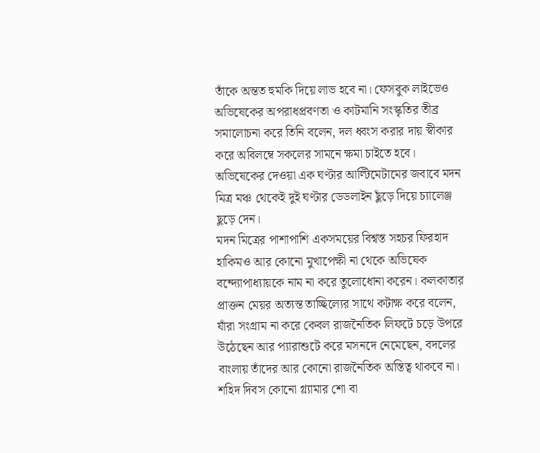তাঁকে অন্তত হুমকি দিয়ে লাভ হবে না। ফেসবুক লাইভেও অভিষেকের অপরাধপ্রবণতা ও কাটমানি সংস্কৃতির তীব্র সমালোচনা করে তিনি বলেন, দল ধ্বংস করার দায় স্বীকার করে অবিলম্বে সকলের সামনে ক্ষমা চাইতে হবে। অভিষেকের দেওয়া এক ঘণ্টার আল্টিমেটামের জবাবে মদন মিত্র মঞ্চ থেকেই দুই ঘণ্টার ডেডলাইন ছুঁড়ে দিয়ে চ্যালেঞ্জ ছুড়ে দেন।
মদন মিত্রের পাশাপাশি একসময়ের বিশ্বস্ত সহচর ফিরহাদ হাকিমও আর কোনো মুখাপেক্ষী না থেকে অভিষেক বন্দ্যোপাধ্যায়কে নাম না করে তুলোধোনা করেন। কলকাতার প্রাক্তন মেয়র অত্যন্ত তাচ্ছিল্যের সাথে কটাক্ষ করে বলেন, যাঁরা সংগ্রাম না করে কেবল রাজনৈতিক লিফটে চড়ে উপরে উঠেছেন আর প্যারাশুটে করে মসনদে নেমেছেন, বদলের বাংলায় তাঁদের আর কোনো রাজনৈতিক অস্তিত্ব থাকবে না। শহিদ দিবস কোনো গ্ল্যামার শো বা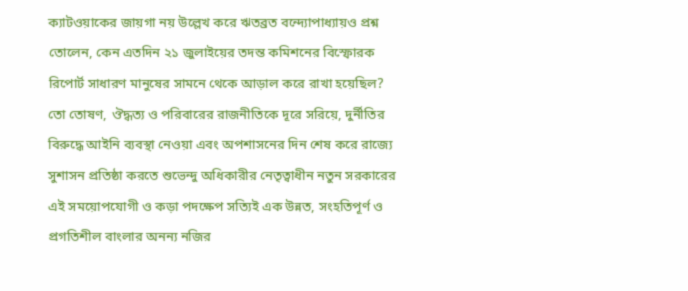ক্যাটওয়াকের জায়গা নয় উল্লেখ করে ঋতব্রত বন্দ্যোপাধ্যায়ও প্রশ্ন তোলেন, কেন এতদিন ২১ জুলাইয়ের তদন্ত কমিশনের বিস্ফোরক রিপোর্ট সাধারণ মানুষের সামনে থেকে আড়াল করে রাখা হয়েছিল? তো তোষণ, ঔদ্ধত্য ও পরিবারের রাজনীতিকে দূরে সরিয়ে, দুর্নীতির বিরুদ্ধে আইনি ব্যবস্থা নেওয়া এবং অপশাসনের দিন শেষ করে রাজ্যে সুশাসন প্রতিষ্ঠা করতে শুভেন্দু অধিকারীর নেতৃত্বাধীন নতুন সরকারের এই সময়োপযোগী ও কড়া পদক্ষেপ সত্যিই এক উন্নত, সংহতিপূর্ণ ও প্রগতিশীল বাংলার অনন্য নজির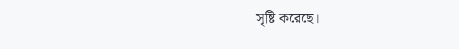সৃষ্টি করেছে।